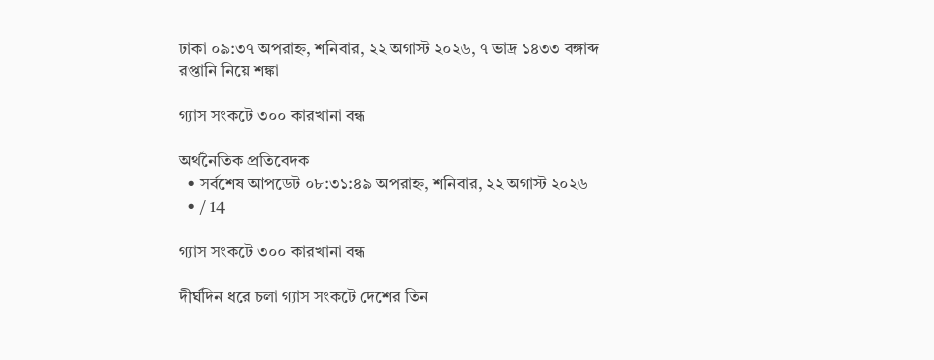ঢাকা ০৯:৩৭ অপরাহ্ন, শনিবার, ২২ অগাস্ট ২০২৬, ৭ ভাদ্র ১৪৩৩ বঙ্গাব্দ
রপ্তানি নিয়ে শঙ্কা

গ্যাস সংকটে ৩০০ কারখানা বন্ধ

অর্থনৈতিক প্রতিবেদক
  • সর্বশেষ আপডেট ০৮:৩১:৪৯ অপরাহ্ন, শনিবার, ২২ অগাস্ট ২০২৬
  • / 14

গ্যাস সংকটে ৩০০ কারখানা বন্ধ

দীর্ঘদিন ধরে চলা গ্যাস সংকটে দেশের তিন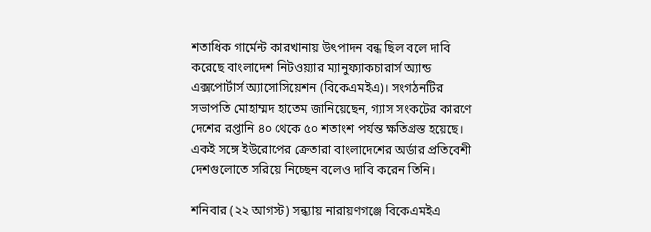শতাধিক গার্মেন্ট কারখানায় উৎপাদন বন্ধ ছিল বলে দাবি করেছে বাংলাদেশ নিটওয়্যার ম্যানুফ্যাকচারার্স অ্যান্ড এক্সপোর্টার্স অ্যাসোসিয়েশন (বিকেএমইএ)। সংগঠনটির সভাপতি মোহাম্মদ হাতেম জানিয়েছেন, গ্যাস সংকটের কারণে দেশের রপ্তানি ৪০ থেকে ৫০ শতাংশ পর্যন্ত ক্ষতিগ্রস্ত হয়েছে। একই সঙ্গে ইউরোপের ক্রেতারা বাংলাদেশের অর্ডার প্রতিবেশী দেশগুলোতে সরিয়ে নিচ্ছেন বলেও দাবি করেন তিনি।

শনিবার (২২ আগস্ট) সন্ধ্যায় নারায়ণগঞ্জে বিকেএমইএ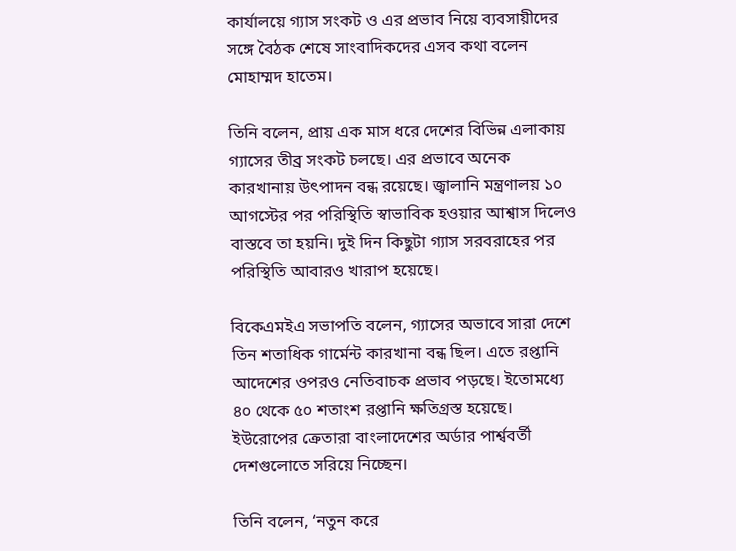কার্যালয়ে গ্যাস সংকট ও এর প্রভাব নিয়ে ব্যবসায়ীদের সঙ্গে বৈঠক শেষে সাংবাদিকদের এসব কথা বলেন মোহাম্মদ হাতেম।

তিনি বলেন, প্রায় এক মাস ধরে দেশের বিভিন্ন এলাকায় গ্যাসের তীব্র সংকট চলছে। এর প্রভাবে অনেক কারখানায় উৎপাদন বন্ধ রয়েছে। জ্বালানি মন্ত্রণালয় ১০ আগস্টের পর পরিস্থিতি স্বাভাবিক হওয়ার আশ্বাস দিলেও বাস্তবে তা হয়নি। দুই দিন কিছুটা গ্যাস সরবরাহের পর পরিস্থিতি আবারও খারাপ হয়েছে।

বিকেএমইএ সভাপতি বলেন, গ্যাসের অভাবে সারা দেশে তিন শতাধিক গার্মেন্ট কারখানা বন্ধ ছিল। এতে রপ্তানি আদেশের ওপরও নেতিবাচক প্রভাব পড়ছে। ইতোমধ্যে ৪০ থেকে ৫০ শতাংশ রপ্তানি ক্ষতিগ্রস্ত হয়েছে। ইউরোপের ক্রেতারা বাংলাদেশের অর্ডার পার্শ্ববর্তী দেশগুলোতে সরিয়ে নিচ্ছেন।

তিনি বলেন, ‘নতুন করে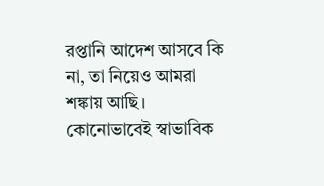রপ্তানি আদেশ আসবে কি না, তা নিয়েও আমরা শঙ্কায় আছি। কোনোভাবেই স্বাভাবিক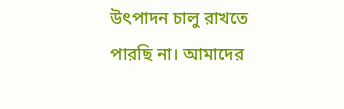উৎপাদন চালু রাখতে পারছি না। আমাদের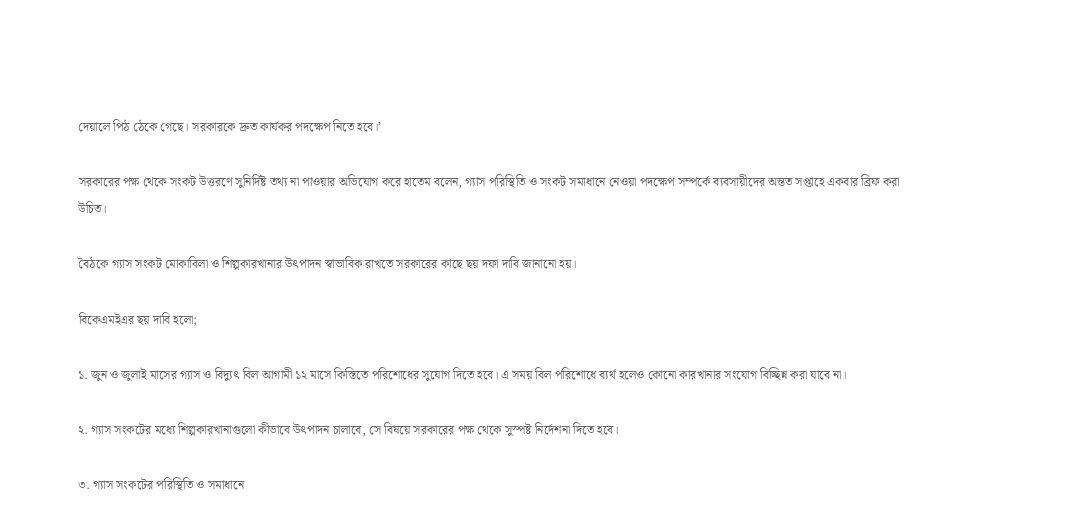দেয়ালে পিঠ ঠেকে গেছে। সরকারকে দ্রুত কার্যকর পদক্ষেপ নিতে হবে।’

সরকারের পক্ষ থেকে সংকট উত্তরণে সুনির্দিষ্ট তথ্য না পাওয়ার অভিযোগ করে হাতেম বলেন, গ্যাস পরিস্থিতি ও সংকট সমাধানে নেওয়া পদক্ষেপ সম্পর্কে ব্যবসায়ীদের অন্তত সপ্তাহে একবার ব্রিফ করা উচিত।

বৈঠকে গ্যাস সংকট মোকাবিলা ও শিল্পকারখানার উৎপাদন স্বাভাবিক রাখতে সরকারের কাছে ছয় দফা দাবি জানানো হয়।

বিকেএমইএর ছয় দাবি হলো;

১. জুন ও জুলাই মাসের গ্যাস ও বিদ্যুৎ বিল আগামী ১২ মাসে কিস্তিতে পরিশোধের সুযোগ দিতে হবে। এ সময় বিল পরিশোধে ব্যর্থ হলেও কোনো কারখানার সংযোগ বিচ্ছিন্ন করা যাবে না।

২. গ্যাস সংকটের মধ্যে শিল্পকারখানাগুলো কীভাবে উৎপাদন চালাবে, সে বিষয়ে সরকারের পক্ষ থেকে সুস্পষ্ট নির্দেশনা দিতে হবে।

৩. গ্যাস সংকটের পরিস্থিতি ও সমাধানে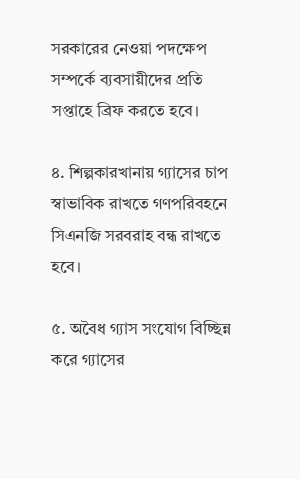সরকারের নেওয়া পদক্ষেপ সম্পর্কে ব্যবসায়ীদের প্রতি সপ্তাহে ব্রিফ করতে হবে।

৪. শিল্পকারখানায় গ্যাসের চাপ স্বাভাবিক রাখতে গণপরিবহনে সিএনজি সরবরাহ বন্ধ রাখতে হবে।

৫. অবৈধ গ্যাস সংযোগ বিচ্ছিন্ন করে গ্যাসের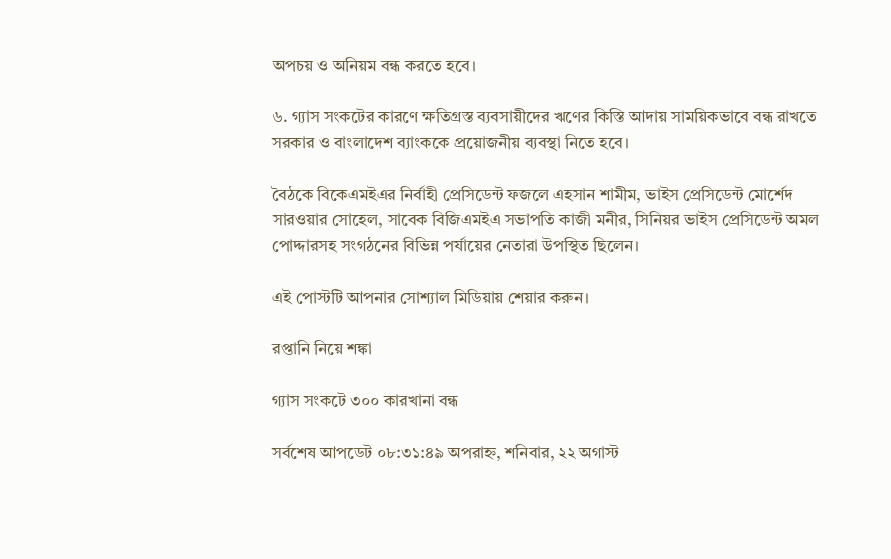অপচয় ও অনিয়ম বন্ধ করতে হবে।

৬. গ্যাস সংকটের কারণে ক্ষতিগ্রস্ত ব্যবসায়ীদের ঋণের কিস্তি আদায় সাময়িকভাবে বন্ধ রাখতে সরকার ও বাংলাদেশ ব্যাংককে প্রয়োজনীয় ব্যবস্থা নিতে হবে।

বৈঠকে বিকেএমইএর নির্বাহী প্রেসিডেন্ট ফজলে এহসান শামীম, ভাইস প্রেসিডেন্ট মোর্শেদ সারওয়ার সোহেল, সাবেক বিজিএমইএ সভাপতি কাজী মনীর, সিনিয়র ভাইস প্রেসিডেন্ট অমল পোদ্দারসহ সংগঠনের বিভিন্ন পর্যায়ের নেতারা উপস্থিত ছিলেন।

এই পোস্টটি আপনার সোশ্যাল মিডিয়ায় শেয়ার করুন।

রপ্তানি নিয়ে শঙ্কা

গ্যাস সংকটে ৩০০ কারখানা বন্ধ

সর্বশেষ আপডেট ০৮:৩১:৪৯ অপরাহ্ন, শনিবার, ২২ অগাস্ট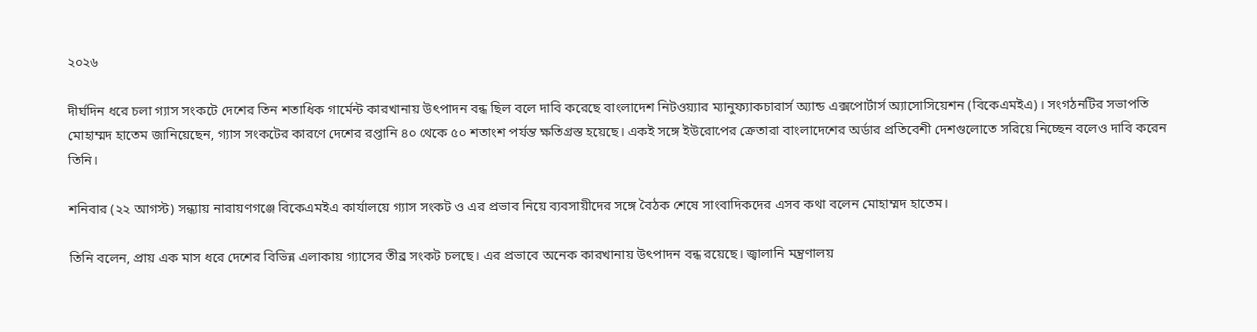২০২৬

দীর্ঘদিন ধরে চলা গ্যাস সংকটে দেশের তিন শতাধিক গার্মেন্ট কারখানায় উৎপাদন বন্ধ ছিল বলে দাবি করেছে বাংলাদেশ নিটওয়্যার ম্যানুফ্যাকচারার্স অ্যান্ড এক্সপোর্টার্স অ্যাসোসিয়েশন (বিকেএমইএ)। সংগঠনটির সভাপতি মোহাম্মদ হাতেম জানিয়েছেন, গ্যাস সংকটের কারণে দেশের রপ্তানি ৪০ থেকে ৫০ শতাংশ পর্যন্ত ক্ষতিগ্রস্ত হয়েছে। একই সঙ্গে ইউরোপের ক্রেতারা বাংলাদেশের অর্ডার প্রতিবেশী দেশগুলোতে সরিয়ে নিচ্ছেন বলেও দাবি করেন তিনি।

শনিবার (২২ আগস্ট) সন্ধ্যায় নারায়ণগঞ্জে বিকেএমইএ কার্যালয়ে গ্যাস সংকট ও এর প্রভাব নিয়ে ব্যবসায়ীদের সঙ্গে বৈঠক শেষে সাংবাদিকদের এসব কথা বলেন মোহাম্মদ হাতেম।

তিনি বলেন, প্রায় এক মাস ধরে দেশের বিভিন্ন এলাকায় গ্যাসের তীব্র সংকট চলছে। এর প্রভাবে অনেক কারখানায় উৎপাদন বন্ধ রয়েছে। জ্বালানি মন্ত্রণালয়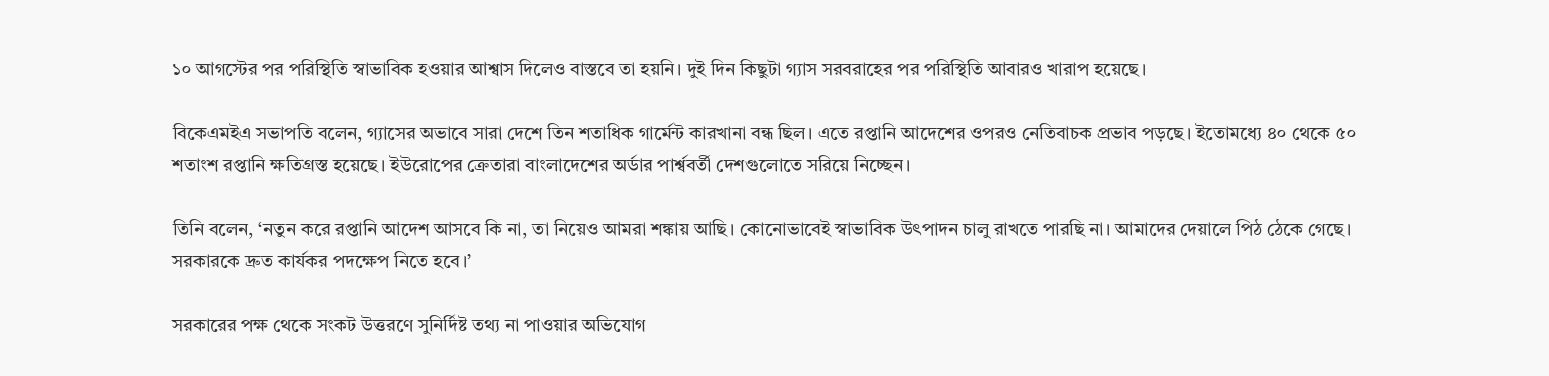১০ আগস্টের পর পরিস্থিতি স্বাভাবিক হওয়ার আশ্বাস দিলেও বাস্তবে তা হয়নি। দুই দিন কিছুটা গ্যাস সরবরাহের পর পরিস্থিতি আবারও খারাপ হয়েছে।

বিকেএমইএ সভাপতি বলেন, গ্যাসের অভাবে সারা দেশে তিন শতাধিক গার্মেন্ট কারখানা বন্ধ ছিল। এতে রপ্তানি আদেশের ওপরও নেতিবাচক প্রভাব পড়ছে। ইতোমধ্যে ৪০ থেকে ৫০ শতাংশ রপ্তানি ক্ষতিগ্রস্ত হয়েছে। ইউরোপের ক্রেতারা বাংলাদেশের অর্ডার পার্শ্ববর্তী দেশগুলোতে সরিয়ে নিচ্ছেন।

তিনি বলেন, ‘নতুন করে রপ্তানি আদেশ আসবে কি না, তা নিয়েও আমরা শঙ্কায় আছি। কোনোভাবেই স্বাভাবিক উৎপাদন চালু রাখতে পারছি না। আমাদের দেয়ালে পিঠ ঠেকে গেছে। সরকারকে দ্রুত কার্যকর পদক্ষেপ নিতে হবে।’

সরকারের পক্ষ থেকে সংকট উত্তরণে সুনির্দিষ্ট তথ্য না পাওয়ার অভিযোগ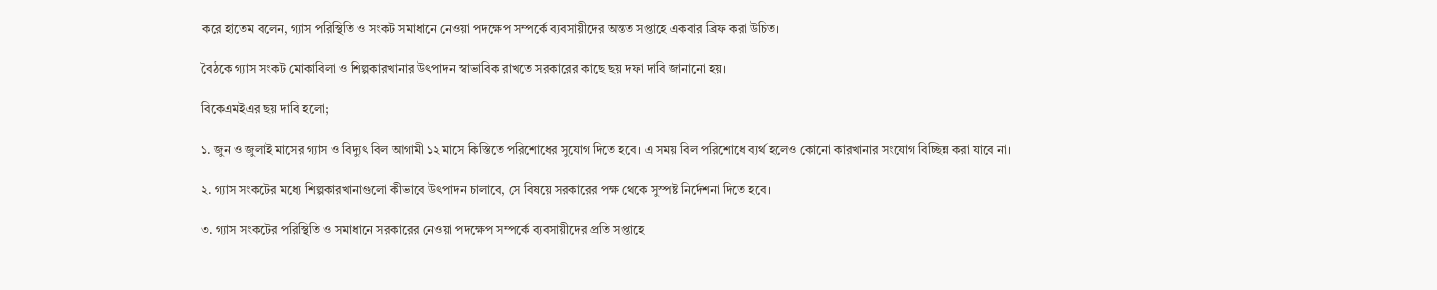করে হাতেম বলেন, গ্যাস পরিস্থিতি ও সংকট সমাধানে নেওয়া পদক্ষেপ সম্পর্কে ব্যবসায়ীদের অন্তত সপ্তাহে একবার ব্রিফ করা উচিত।

বৈঠকে গ্যাস সংকট মোকাবিলা ও শিল্পকারখানার উৎপাদন স্বাভাবিক রাখতে সরকারের কাছে ছয় দফা দাবি জানানো হয়।

বিকেএমইএর ছয় দাবি হলো;

১. জুন ও জুলাই মাসের গ্যাস ও বিদ্যুৎ বিল আগামী ১২ মাসে কিস্তিতে পরিশোধের সুযোগ দিতে হবে। এ সময় বিল পরিশোধে ব্যর্থ হলেও কোনো কারখানার সংযোগ বিচ্ছিন্ন করা যাবে না।

২. গ্যাস সংকটের মধ্যে শিল্পকারখানাগুলো কীভাবে উৎপাদন চালাবে, সে বিষয়ে সরকারের পক্ষ থেকে সুস্পষ্ট নির্দেশনা দিতে হবে।

৩. গ্যাস সংকটের পরিস্থিতি ও সমাধানে সরকারের নেওয়া পদক্ষেপ সম্পর্কে ব্যবসায়ীদের প্রতি সপ্তাহে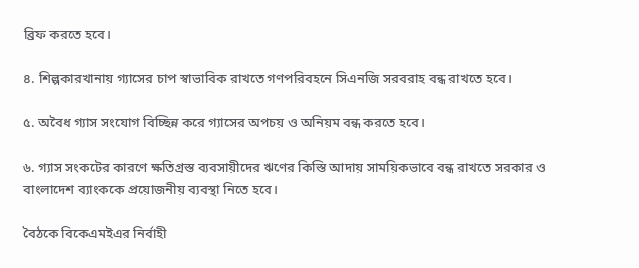ব্রিফ করতে হবে।

৪. শিল্পকারখানায় গ্যাসের চাপ স্বাভাবিক রাখতে গণপরিবহনে সিএনজি সরবরাহ বন্ধ রাখতে হবে।

৫. অবৈধ গ্যাস সংযোগ বিচ্ছিন্ন করে গ্যাসের অপচয় ও অনিয়ম বন্ধ করতে হবে।

৬. গ্যাস সংকটের কারণে ক্ষতিগ্রস্ত ব্যবসায়ীদের ঋণের কিস্তি আদায় সাময়িকভাবে বন্ধ রাখতে সরকার ও বাংলাদেশ ব্যাংককে প্রয়োজনীয় ব্যবস্থা নিতে হবে।

বৈঠকে বিকেএমইএর নির্বাহী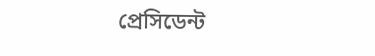প্রেসিডেন্ট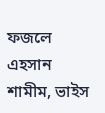ফজলে এহসান শামীম, ভাইস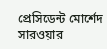প্রেসিডেন্ট মোর্শেদ সারওয়ার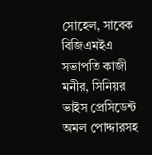সোহেল, সাবেক বিজিএমইএ সভাপতি কাজী মনীর, সিনিয়র ভাইস প্রেসিডেন্ট অমল পোদ্দারসহ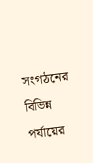সংগঠনের বিভিন্ন পর্যায়ের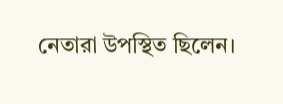নেতারা উপস্থিত ছিলেন।